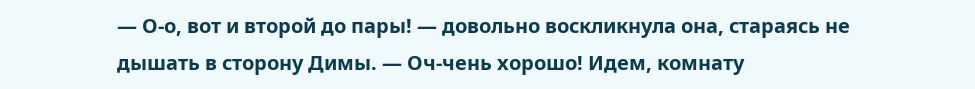— О-о, вот и второй до пары! — довольно воскликнула она, стараясь не дышать в сторону Димы. — Оч-чень хорошо! Идем, комнату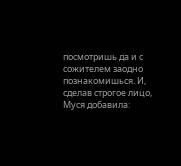посмотришь да и с сожителем заодно познакомишься. И, сделав строгое лицо, Муся добавила: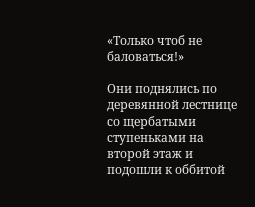«Только чтоб не баловаться!»

Они поднялись по деревянной лестнице со щербатыми ступеньками на второй этаж и подошли к оббитой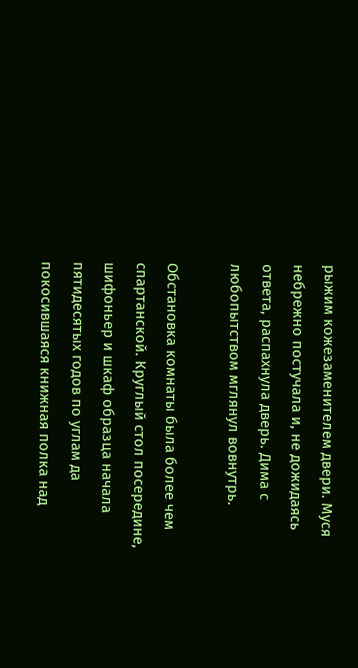рыжим кожезаменителем двери. Муся небрежно постучала и, не дожидаясь ответа, распахнула дверь. Дима с любопытством мглянул вовнутрь.

Обстановка комнаты была более чем спартанской. Круглый стол посередине, шифоньер и шкаф образца начала пятидесятых годов по углам да покосившаяся книжная полка над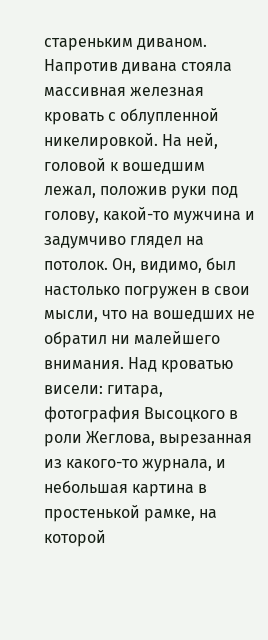стареньким диваном. Напротив дивана стояла массивная железная кровать с облупленной никелировкой. На ней, головой к вошедшим лежал, положив руки под голову, какой-то мужчина и задумчиво глядел на потолок. Он, видимо, был настолько погружен в свои мысли, что на вошедших не обратил ни малейшего внимания. Над кроватью висели: гитара, фотография Высоцкого в роли Жеглова, вырезанная из какого-то журнала, и небольшая картина в простенькой рамке, на которой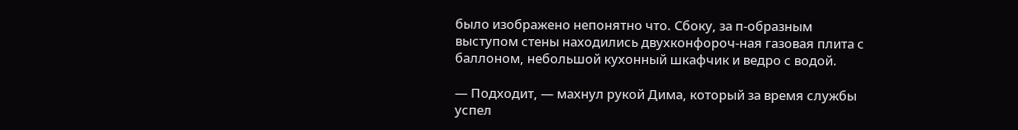было изображено непонятно что. Сбоку, за п-образным выступом стены находились двухконфороч-ная газовая плита с баллоном, небольшой кухонный шкафчик и ведро с водой.

— Подходит, — махнул рукой Дима, который за время службы успел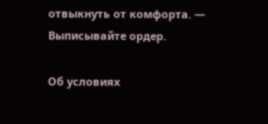отвыкнуть от комфорта. — Выписывайте ордер.

Об условиях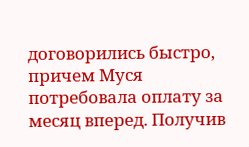договорились быстро, причем Муся потребовала оплату за месяц вперед. Получив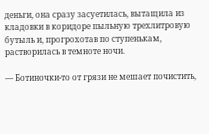деньги, она сразу засуетилась, вытащила из кладовки в коридоре пыльную трехлитровую бутыль и, прогрохотав по ступенькам, растворилась в темноте ночи.

— Ботиночки-то от грязи не мешает почистить,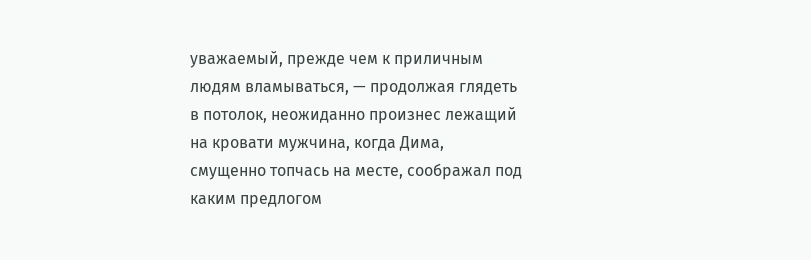уважаемый, прежде чем к приличным людям вламываться, — продолжая глядеть в потолок, неожиданно произнес лежащий на кровати мужчина, когда Дима, смущенно топчась на месте, соображал под каким предлогом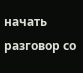начать разговор со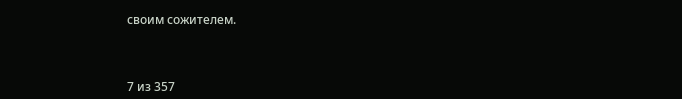своим сожителем.



7 из 357